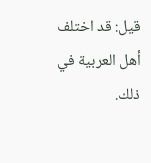قيل: قد اختلف أهل العربية في ذلك.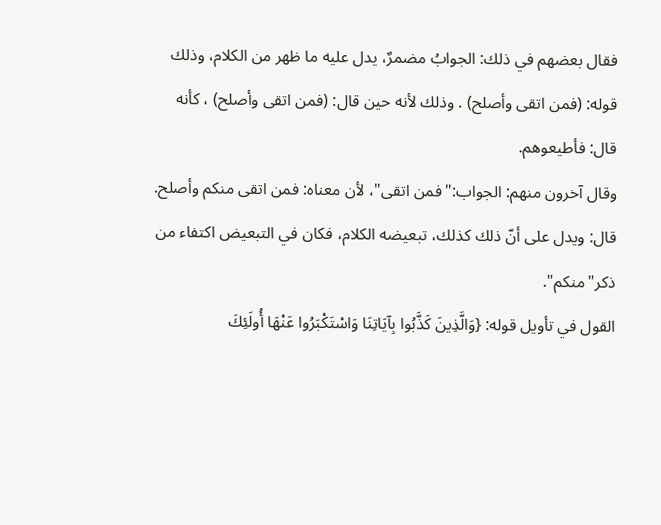فقال بعضهم في ذلك: الجوابُ مضمرٌ، يدل عليه ما ظهر من الكلام، وذلك قوله: (فمن اتقى وأصلح) . وذلك لأنه حين قال: (فمن اتقى وأصلح) ، كأنه قال: فأطيعوهم.
وقال آخرون منهم: الجواب:"فمن اتقى"، لأن معناه: فمن اتقى منكم وأصلح. قال: ويدل على أنّ ذلك كذلك، تبعيضه الكلام، فكان في التبعيض اكتفاء من ذكر"منكم".
القول في تأويل قوله: {وَالَّذِينَ كَذَّبُوا بِآيَاتِنَا وَاسْتَكْبَرُوا عَنْهَا أُولَئِكَ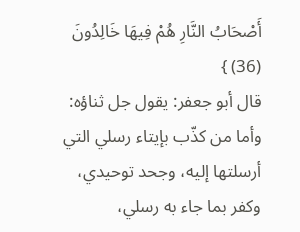أَصْحَابُ النَّارِ هُمْ فِيهَا خَالِدُونَ (36) }
قال أبو جعفر: يقول جل ثناؤه: وأما من كذّب بإيتاء رسلي التي أرسلتها إليه، وجحد توحيدي، وكفر بما جاء به رسلي،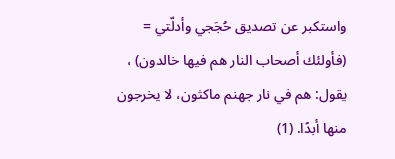واستكبر عن تصديق حُجَجي وأدلّتي = (فأولئك أصحاب النار هم فيها خالدون) ، يقول: هم في نار جهنم ماكثون، لا يخرجون منها أبدًا. (1)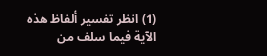(1) انظر تفسير ألفاظ هذه الآية فيما سلف من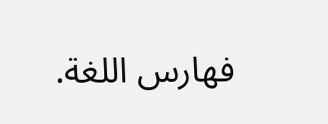فهارس اللغة.